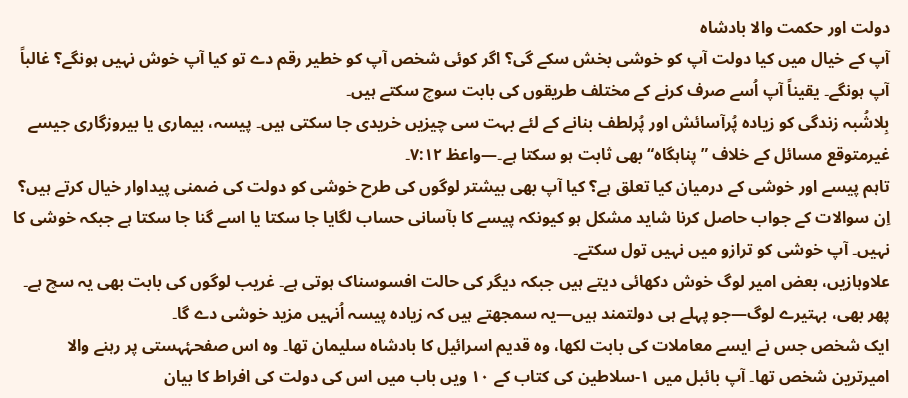دولت اور حکمت والا بادشاہ
آپ کے خیال میں کیا دولت آپ کو خوشی بخش سکے گی؟ اگر کوئی شخص آپ کو خطیر رقم دے تو کیا آپ خوش نہیں ہونگے؟ غالباً آپ ہونگے۔ یقیناً آپ اُسے صرف کرنے کے مختلف طریقوں کی بابت سوچ سکتے ہیں۔
بِلاشُبہ زندگی کو زیادہ پُرآسائش اور پُرلطف بنانے کے لئے بہت سی چیزیں خریدی جا سکتی ہیں۔ پیسہ، بیماری یا بیروزگاری جیسے غیرمتوقع مسائل کے خلاف ”پناہگاہ“ بھی ثابت ہو سکتا ہے۔—واعظ ۷:۱۲۔
تاہم پیسے اور خوشی کے درمیان کیا تعلق ہے؟ کیا آپ بھی بیشتر لوگوں کی طرح خوشی کو دولت کی ضمنی پیداوار خیال کرتے ہیں؟ اِن سوالات کے جواب حاصل کرنا شاید مشکل ہو کیونکہ پیسے کا بآسانی حساب لگایا جا سکتا یا اسے گنا جا سکتا ہے جبکہ خوشی کا نہیں۔ آپ خوشی کو ترازو میں نہیں تول سکتے۔
علاوہازیں، بعض امیر لوگ خوش دکھائی دیتے ہیں جبکہ دیگر کی حالت افسوسناک ہوتی ہے۔ غریب لوگوں کی بابت بھی یہ سچ ہے۔ پھر بھی، بہتیرے لوگ—جو پہلے ہی دولتمند ہیں—یہ سمجھتے ہیں کہ زیادہ پیسہ اُنہیں مزید خوشی دے گا۔
ایک شخص جس نے ایسے معاملات کی بابت لکھا، وہ قدیم اسرائیل کا بادشاہ سلیمان تھا۔ وہ اس صفحۂہستی پر رہنے والا امیرترین شخص تھا۔ آپ بائبل میں ۱-سلاطین کی کتاب کے ۱۰ ویں باب میں اس کی دولت کی افراط کا بیان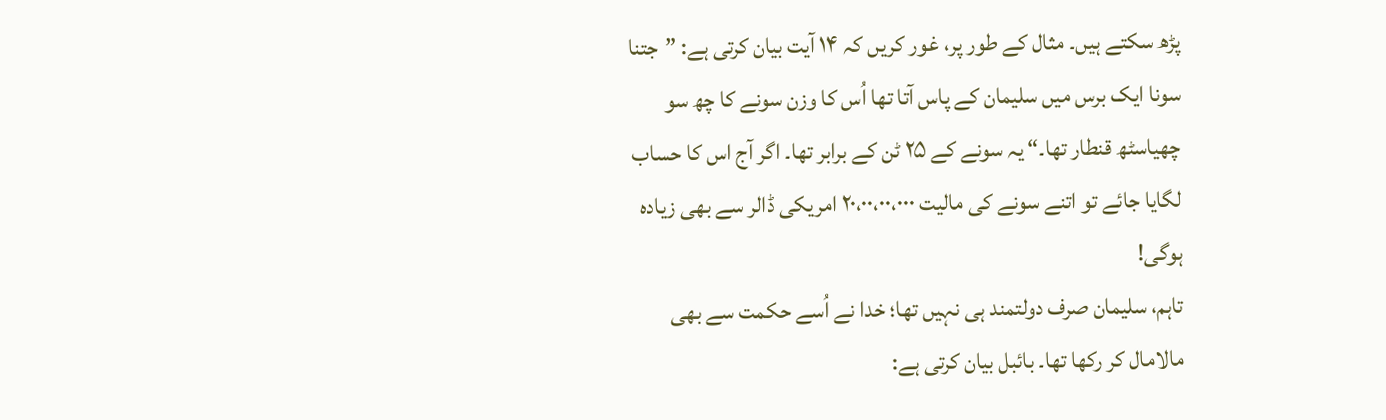پڑھ سکتے ہیں۔ مثال کے طور پر، غور کریں کہ ۱۴ آیت بیان کرتی ہے: ”جتنا سونا ایک برس میں سلیمان کے پاس آتا تھا اُس کا وزن سونے کا چھ سو چھیاسٹھ قنطار تھا۔“ یہ سونے کے ۲۵ ٹن کے برابر تھا۔ اگر آج اس کا حساب لگایا جائے تو اتنے سونے کی مالیت ۲۰،۰۰،۰۰،۰۰۰ امریکی ڈالر سے بھی زیادہ ہوگی!
تاہم، سلیمان صرف دولتمند ہی نہیں تھا؛ خدا نے اُسے حکمت سے بھی مالامال کر رکھا تھا۔ بائبل بیان کرتی ہے: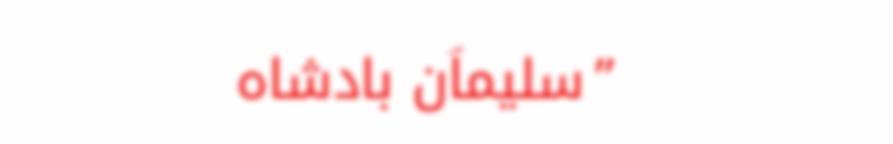”سلیماؔن بادشاہ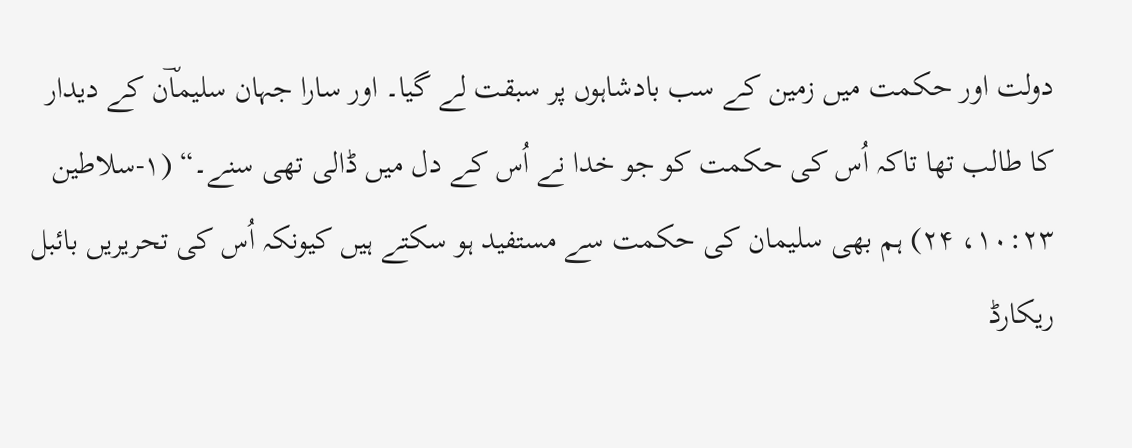دولت اور حکمت میں زمین کے سب بادشاہوں پر سبقت لے گیا۔ اور سارا جہان سلیماؔن کے دیدار کا طالب تھا تاکہ اُس کی حکمت کو جو خدا نے اُس کے دل میں ڈالی تھی سنے۔“ (۱-سلاطین ۱۰:۲۳، ۲۴) ہم بھی سلیمان کی حکمت سے مستفید ہو سکتے ہیں کیونکہ اُس کی تحریریں بائبل ریکارڈ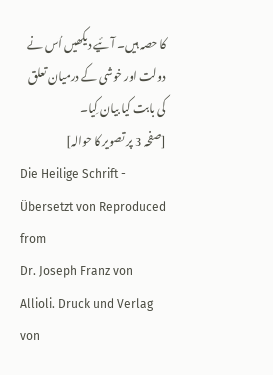کا حصہ ہیں۔ آئیے دیکھیں اُس نے دولت اور خوشی کے درمیان تعلق کی بابت کیا بیان کِیا۔
[صفحہ 3 پر تصویر کا حوالہ]
Die Heilige Schrift - Übersetzt von Reproduced from
Dr. Joseph Franz von Allioli. Druck und Verlag von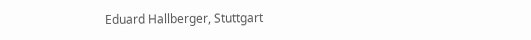Eduard Hallberger, Stuttgart